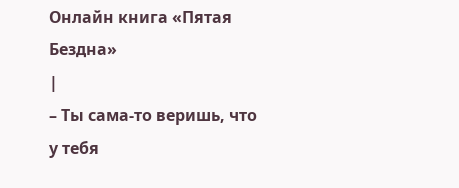Онлайн книга «Пятая Бездна»
|
– Ты сама-то веришь, что у тебя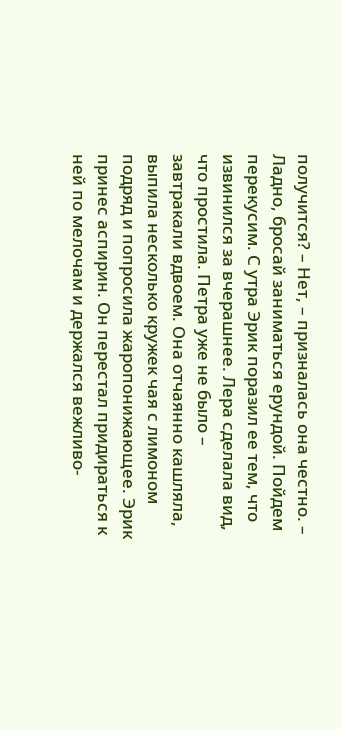получится? – Нет, – призналась она честно. – Ладно, бросай заниматься ерундой. Пойдем перекусим. С утра Эрик поразил ее тем, что извинился за вчерашнее. Лера сделала вид, что простила. Петра уже не было – завтракали вдвоем. Она отчаянно кашляла, выпила несколько кружек чая с лимоном подряд и попросила жаропонижающее. Эрик принес аспирин. Он перестал придираться к ней по мелочам и держался вежливо-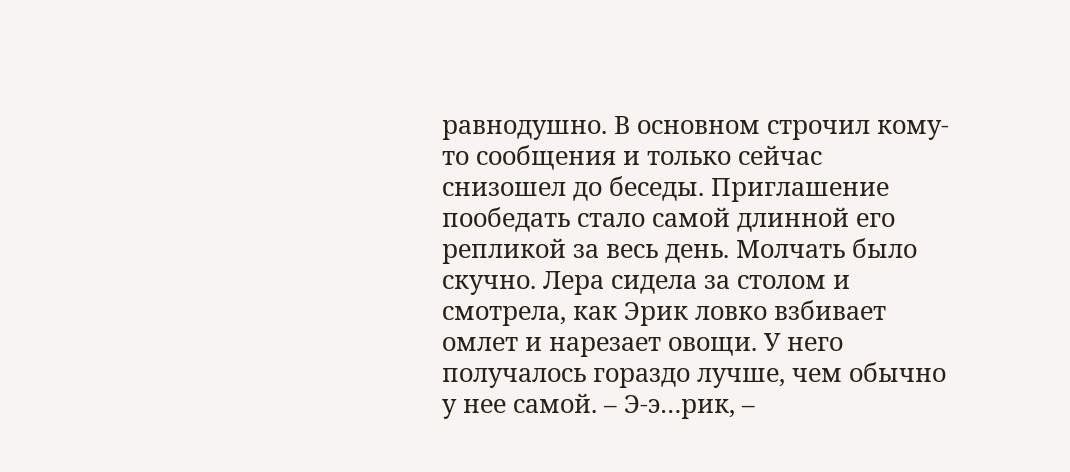равнодушно. В основном строчил кому-то сообщения и только сейчас снизошел до беседы. Приглашение пообедать стало самой длинной его репликой за весь день. Молчать было скучно. Лера сидела за столом и смотрела, как Эрик ловко взбивает омлет и нарезает овощи. У него получалось гораздо лучше, чем обычно у нее самой. – Э-э…рик, –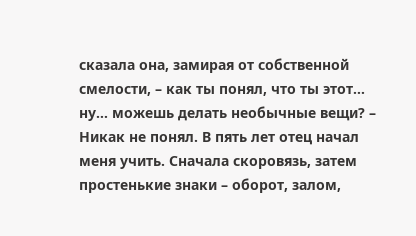сказала она, замирая от собственной смелости, – как ты понял, что ты этот… ну… можешь делать необычные вещи? – Никак не понял. В пять лет отец начал меня учить. Сначала скоровязь, затем простенькие знаки – оборот, залом,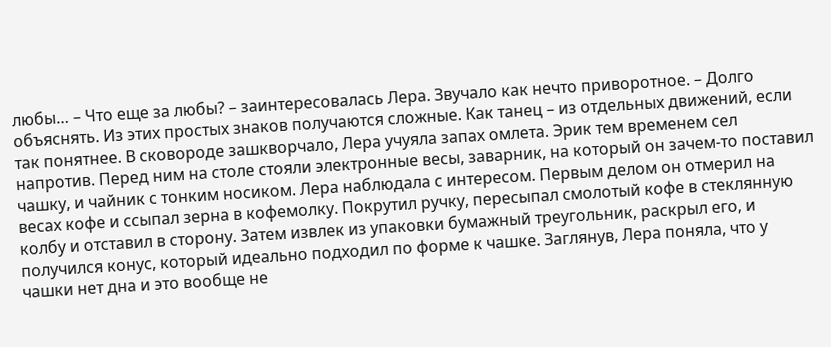любы… – Что еще за любы? – заинтересовалась Лера. Звучало как нечто приворотное. – Долго объяснять. Из этих простых знаков получаются сложные. Как танец – из отдельных движений, если так понятнее. В сковороде зашкворчало, Лера учуяла запах омлета. Эрик тем временем сел напротив. Перед ним на столе стояли электронные весы, заварник, на который он зачем-то поставил чашку, и чайник с тонким носиком. Лера наблюдала с интересом. Первым делом он отмерил на весах кофе и ссыпал зерна в кофемолку. Покрутил ручку, пересыпал смолотый кофе в стеклянную колбу и отставил в сторону. Затем извлек из упаковки бумажный треугольник, раскрыл его, и получился конус, который идеально подходил по форме к чашке. Заглянув, Лера поняла, что у чашки нет дна и это вообще не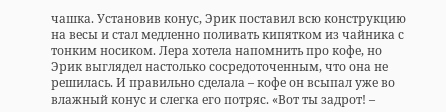чашка. Установив конус, Эрик поставил всю конструкцию на весы и стал медленно поливать кипятком из чайника с тонким носиком. Лера хотела напомнить про кофе, но Эрик выглядел настолько сосредоточенным, что она не решилась. И правильно сделала – кофе он всыпал уже во влажный конус и слегка его потряс. «Вот ты задрот! –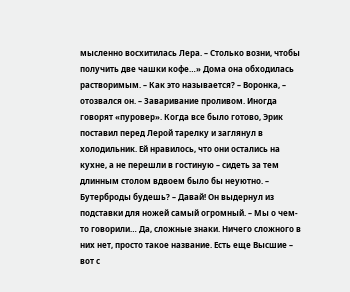мысленно восхитилась Лера. – Столько возни, чтобы получить две чашки кофе…» Дома она обходилась растворимым. – Как это называется? – Воронка, – отозвался он. – Заваривание проливом. Иногда говорят «пуровер». Когда все было готово, Эрик поставил перед Лерой тарелку и заглянул в холодильник. Ей нравилось, что они остались на кухне, а не перешли в гостиную – сидеть за тем длинным столом вдвоем было бы неуютно. – Бутерброды будешь? – Давай! Он выдернул из подставки для ножей самый огромный. – Мы о чем-то говорили… Да, сложные знаки. Ничего сложного в них нет, просто такое название. Есть еще Высшие – вот с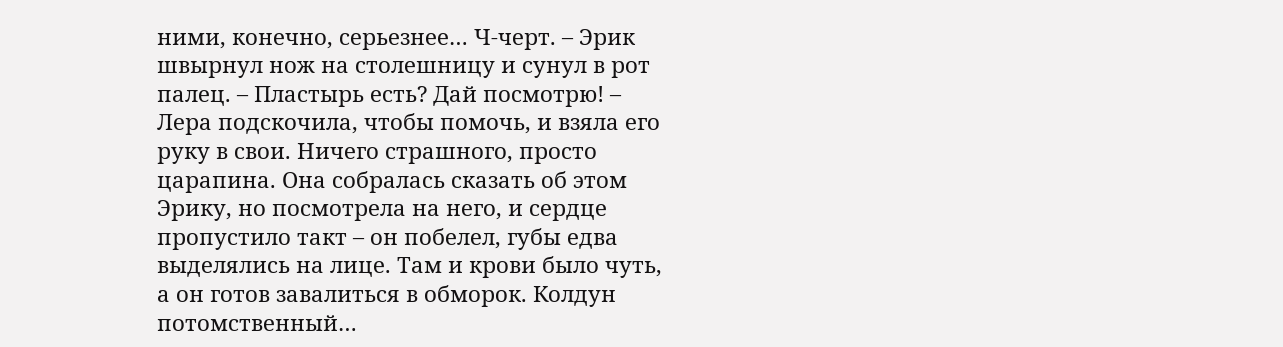ними, конечно, серьезнее… Ч-черт. – Эрик швырнул нож на столешницу и сунул в рот палец. – Пластырь есть? Дай посмотрю! – Лера подскочила, чтобы помочь, и взяла его руку в свои. Ничего страшного, просто царапина. Она собралась сказать об этом Эрику, но посмотрела на него, и сердце пропустило такт – он побелел, губы едва выделялись на лице. Там и крови было чуть, а он готов завалиться в обморок. Колдун потомственный…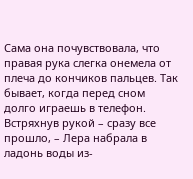Сама она почувствовала, что правая рука слегка онемела от плеча до кончиков пальцев. Так бывает, когда перед сном долго играешь в телефон. Встряхнув рукой – сразу все прошло, – Лера набрала в ладонь воды из-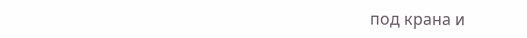под крана и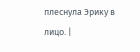плеснула Эрику в лицо. |